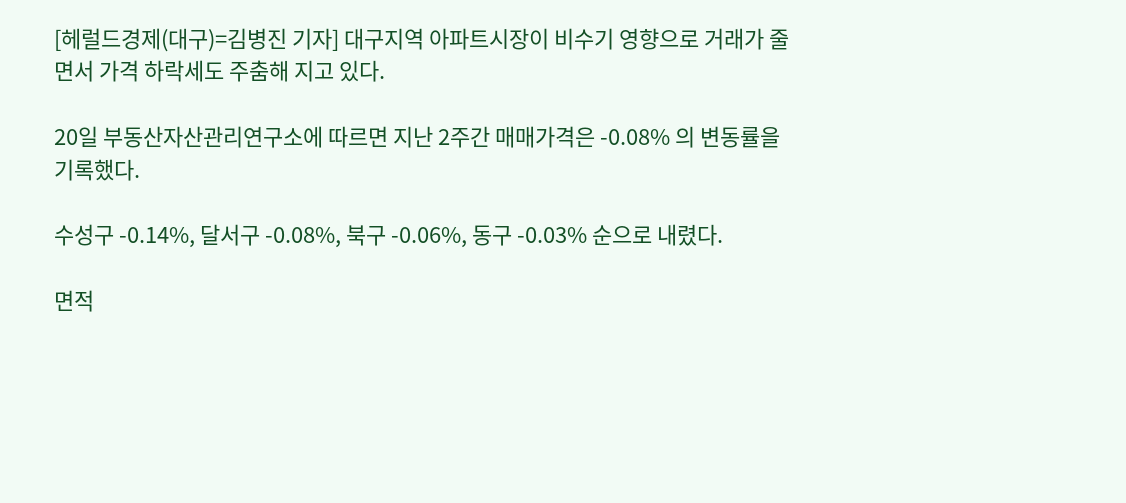[헤럴드경제(대구)=김병진 기자] 대구지역 아파트시장이 비수기 영향으로 거래가 줄면서 가격 하락세도 주춤해 지고 있다.

20일 부동산자산관리연구소에 따르면 지난 2주간 매매가격은 -0.08% 의 변동률을 기록했다.

수성구 -0.14%, 달서구 -0.08%, 북구 -0.06%, 동구 -0.03% 순으로 내렸다.

면적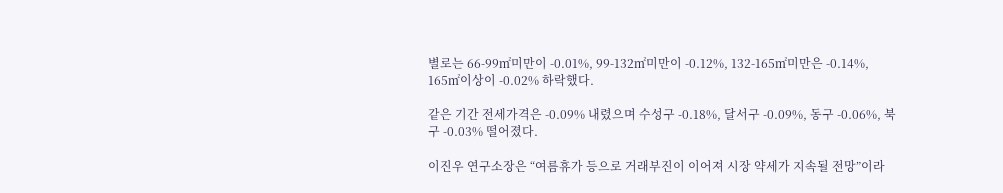별로는 66-99㎡미만이 -0.01%, 99-132㎡미만이 -0.12%, 132-165㎡미만은 -0.14%, 165㎡이상이 -0.02% 하락했다.

같은 기간 전세가격은 -0.09% 내렸으며 수성구 -0.18%, 달서구 -0.09%, 동구 -0.06%, 북구 -0.03% 떨어졌다.

이진우 연구소장은 “여름휴가 등으로 거래부진이 이어져 시장 약세가 지속될 전망”이라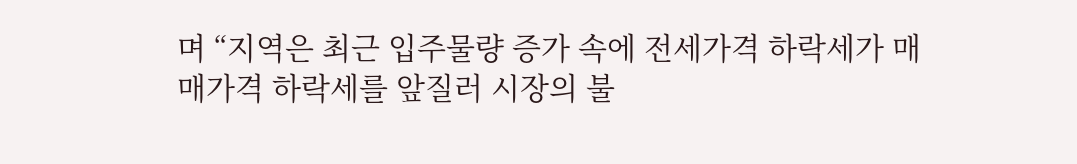며 “지역은 최근 입주물량 증가 속에 전세가격 하락세가 매매가격 하락세를 앞질러 시장의 불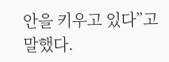안을 키우고 있다”고 말했다.